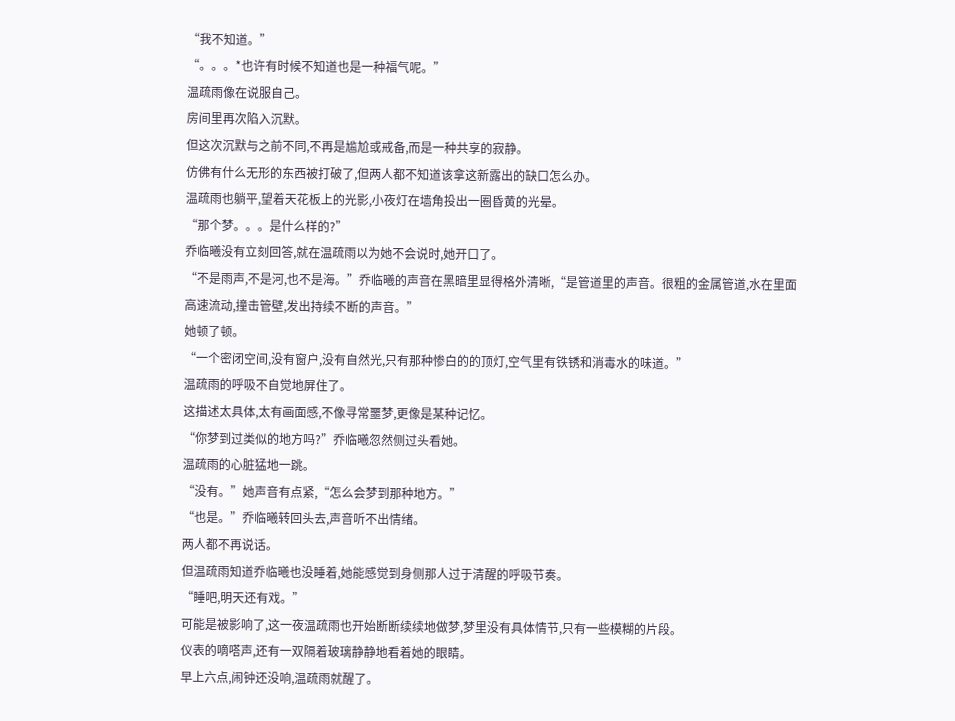“我不知道。”
“。。。*也许有时候不知道也是一种福气呢。”
温疏雨像在说服自己。
房间里再次陷入沉默。
但这次沉默与之前不同,不再是尴尬或戒备,而是一种共享的寂静。
仿佛有什么无形的东西被打破了,但两人都不知道该拿这新露出的缺口怎么办。
温疏雨也躺平,望着天花板上的光影,小夜灯在墙角投出一圈昏黄的光晕。
“那个梦。。。是什么样的?”
乔临曦没有立刻回答,就在温疏雨以为她不会说时,她开口了。
“不是雨声,不是河,也不是海。”乔临曦的声音在黑暗里显得格外清晰,“是管道里的声音。很粗的金属管道,水在里面高速流动,撞击管壁,发出持续不断的声音。”
她顿了顿。
“一个密闭空间,没有窗户,没有自然光,只有那种惨白的的顶灯,空气里有铁锈和消毒水的味道。”
温疏雨的呼吸不自觉地屏住了。
这描述太具体,太有画面感,不像寻常噩梦,更像是某种记忆。
“你梦到过类似的地方吗?”乔临曦忽然侧过头看她。
温疏雨的心脏猛地一跳。
“没有。”她声音有点紧,“怎么会梦到那种地方。”
“也是。”乔临曦转回头去,声音听不出情绪。
两人都不再说话。
但温疏雨知道乔临曦也没睡着,她能感觉到身侧那人过于清醒的呼吸节奏。
“睡吧,明天还有戏。”
可能是被影响了,这一夜温疏雨也开始断断续续地做梦,梦里没有具体情节,只有一些模糊的片段。
仪表的嘀嗒声,还有一双隔着玻璃静静地看着她的眼睛。
早上六点,闹钟还没响,温疏雨就醒了。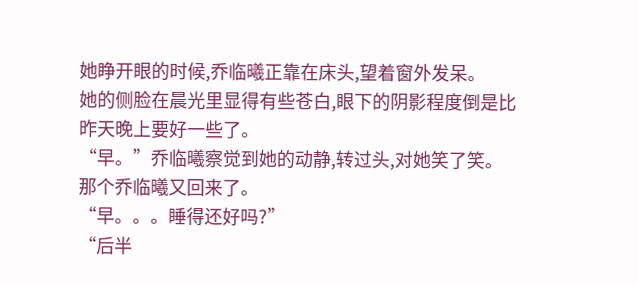她睁开眼的时候,乔临曦正靠在床头,望着窗外发呆。
她的侧脸在晨光里显得有些苍白,眼下的阴影程度倒是比昨天晚上要好一些了。
“早。”乔临曦察觉到她的动静,转过头,对她笑了笑。
那个乔临曦又回来了。
“早。。。睡得还好吗?”
“后半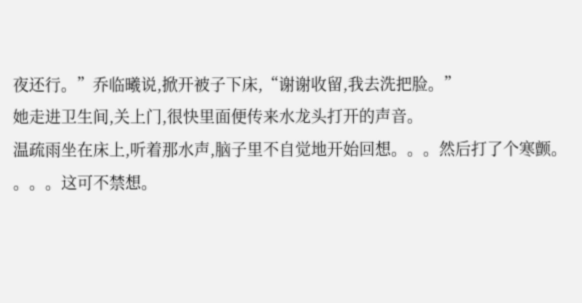夜还行。”乔临曦说,掀开被子下床,“谢谢收留,我去洗把脸。”
她走进卫生间,关上门,很快里面便传来水龙头打开的声音。
温疏雨坐在床上,听着那水声,脑子里不自觉地开始回想。。。然后打了个寒颤。
。。。这可不禁想。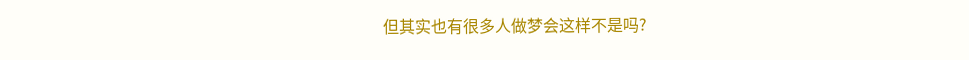但其实也有很多人做梦会这样不是吗?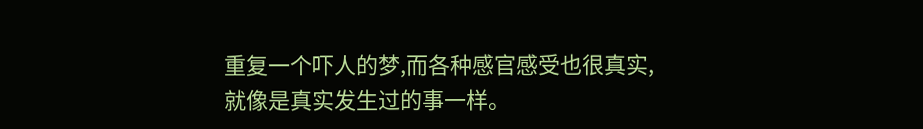重复一个吓人的梦,而各种感官感受也很真实,就像是真实发生过的事一样。